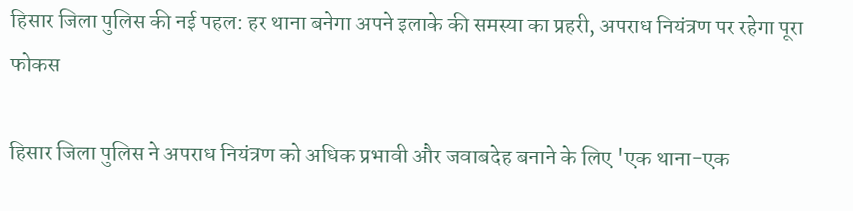हिसार जिला पुलिस की नई पहल: हर थाना बनेगा अपने इलाके की समस्या का प्रहरी, अपराध नियंत्रण पर रहेगा पूरा फोकस

हिसार जिला पुलिस ने अपराध नियंत्रण को अधिक प्रभावी और जवाबदेह बनाने के लिए 'एक थाना-एक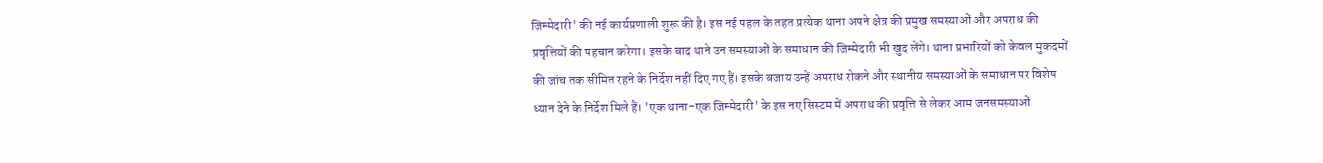जिम्मेदारी' की नई कार्यप्रणाली शुरू की है। इस नई पहल के तहत प्रत्येक थाना अपने क्षेत्र की प्रमुख समस्याओं और अपराध की प्रवृत्तियों की पहचान करेगा। इसके बाद थाने उन समस्याओं के समाधान की जिम्मेदारी भी खुद लेंगे। थाना प्रभारियों को केवल मुकदमों की जांच तक सीमित रहने के निर्देश नहीं दिए गए हैं। इसके बजाय उन्हें अपराध रोकने और स्थानीय समस्याओं के समाधान पर विशेष ध्यान देने के निर्देश मिले हैं। 'एक थाना-एक जिम्मेदारी' के इस नए सिस्टम में अपराध की प्रवृत्ति से लेकर आम जनसमस्याओं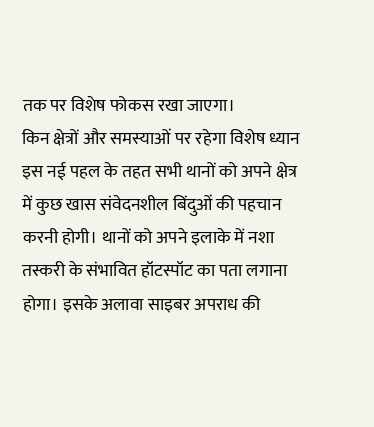तक पर विशेष फोकस रखा जाएगा।
किन क्षेत्रों और समस्याओं पर रहेगा विशेष ध्यान
इस नई पहल के तहत सभी थानों को अपने क्षेत्र में कुछ खास संवेदनशील बिंदुओं की पहचान करनी होगी। थानों को अपने इलाके में नशा तस्करी के संभावित हॉटस्पॉट का पता लगाना होगा। इसके अलावा साइबर अपराध की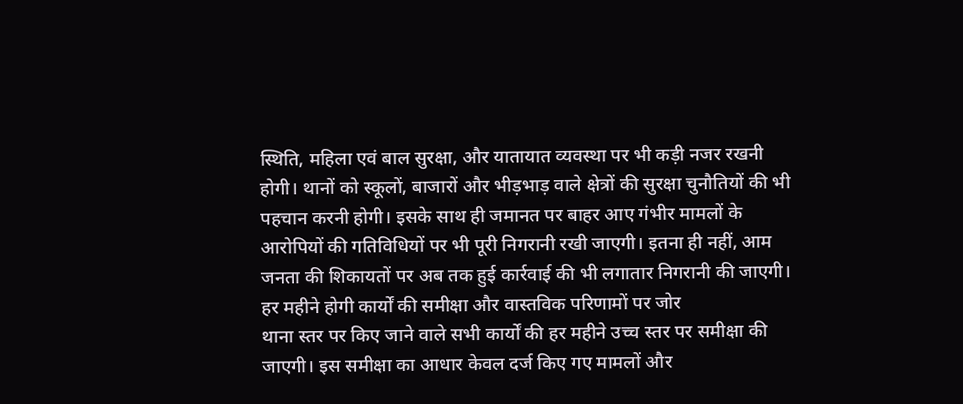स्थिति, महिला एवं बाल सुरक्षा, और यातायात व्यवस्था पर भी कड़ी नजर रखनी होगी। थानों को स्कूलों, बाजारों और भीड़भाड़ वाले क्षेत्रों की सुरक्षा चुनौतियों की भी पहचान करनी होगी। इसके साथ ही जमानत पर बाहर आए गंभीर मामलों के आरोपियों की गतिविधियों पर भी पूरी निगरानी रखी जाएगी। इतना ही नहीं, आम जनता की शिकायतों पर अब तक हुई कार्रवाई की भी लगातार निगरानी की जाएगी।
हर महीने होगी कार्यों की समीक्षा और वास्तविक परिणामों पर जोर
थाना स्तर पर किए जाने वाले सभी कार्यों की हर महीने उच्च स्तर पर समीक्षा की जाएगी। इस समीक्षा का आधार केवल दर्ज किए गए मामलों और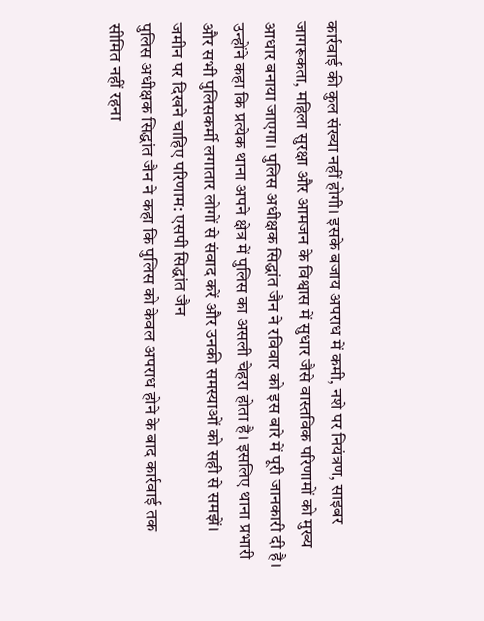कार्रवाई की कुल संख्या नहीं होगी। इसके बजाय अपराध में कमी, नशे पर नियंत्रण, साइबर जागरूकता, महिला सुरक्षा और आमजन के विश्वास में सुधार जैसे वास्तविक परिणामों को मुख्य आधार बनाया जाएगा। पुलिस अधीक्षक सिद्धांत जैन ने रविवार को इस बारे में पूरी जानकारी दी है। उन्होंने कहा कि प्रत्येक थाना अपने क्षेत्र में पुलिस का असली चेहरा होता है। इसलिए थाना प्रभारी और सभी पुलिसकर्मी लगातार लोगों से संवाद करें और उनकी समस्याओं को सही से समझें।
जमीन पर दिखने चाहिए परिणाम: एसपी सिद्धांत जैन
पुलिस अधीक्षक सिद्धांत जैन ने कहा कि पुलिस को केवल अपराध होने के बाद कार्रवाई तक सीमित नहीं रहना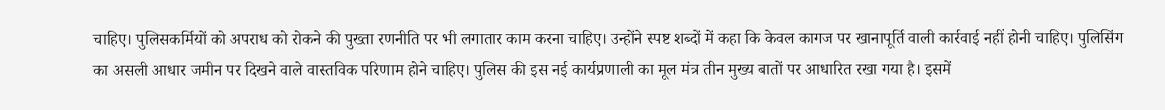चाहिए। पुलिसकर्मियों को अपराध को रोकने की पुख्ता रणनीति पर भी लगातार काम करना चाहिए। उन्होंने स्पष्ट शब्दों में कहा कि केवल कागज पर खानापूर्ति वाली कार्रवाई नहीं होनी चाहिए। पुलिसिंग का असली आधार जमीन पर दिखने वाले वास्तविक परिणाम होने चाहिए। पुलिस की इस नई कार्यप्रणाली का मूल मंत्र तीन मुख्य बातों पर आधारित रखा गया है। इसमें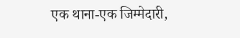एक थाना-एक जिम्मेदारी,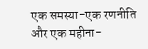एक समस्या-एक रणनीति और एक महीना-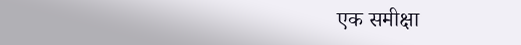एक समीक्षा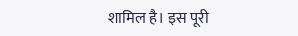शामिल है। इस पूरी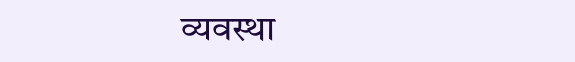व्यवस्था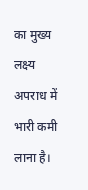का मुख्य लक्ष्य अपराध में भारी कमी लाना है।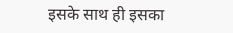इसके साथ ही इसका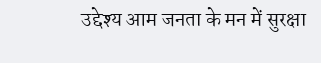उद्देश्य आम जनता के मन में सुरक्षा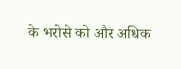के भरोसे को और अधिक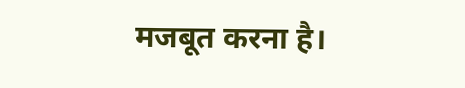मजबूत करना है।